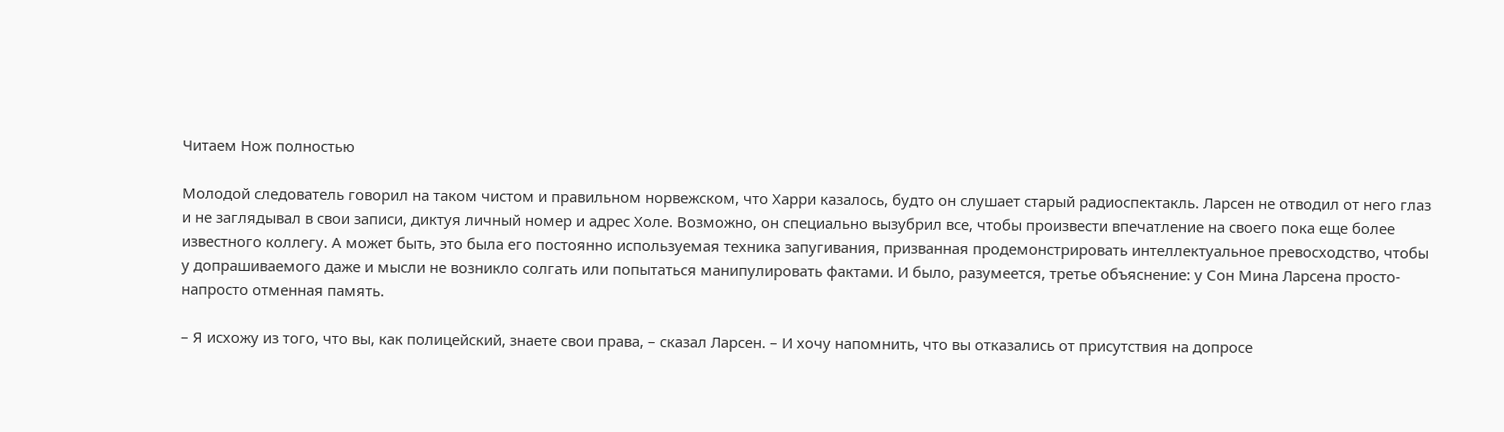Читаем Нож полностью

Молодой следователь говорил на таком чистом и правильном норвежском, что Харри казалось, будто он слушает старый радиоспектакль. Ларсен не отводил от него глаз и не заглядывал в свои записи, диктуя личный номер и адрес Холе. Возможно, он специально вызубрил все, чтобы произвести впечатление на своего пока еще более известного коллегу. А может быть, это была его постоянно используемая техника запугивания, призванная продемонстрировать интеллектуальное превосходство, чтобы у допрашиваемого даже и мысли не возникло солгать или попытаться манипулировать фактами. И было, разумеется, третье объяснение: у Сон Мина Ларсена просто-напросто отменная память.

– Я исхожу из того, что вы, как полицейский, знаете свои права, – сказал Ларсен. – И хочу напомнить, что вы отказались от присутствия на допросе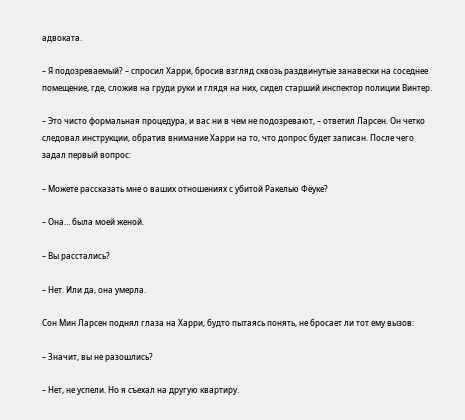адвоката.

– Я подозреваемый? – спросил Харри, бросив взгляд сквозь раздвинутые занавески на соседнее помещение, где, сложив на груди руки и глядя на них, сидел старший инспектор полиции Винтер.

– Это чисто формальная процедура, и вас ни в чем не подозревают, – ответил Ларсен. Он четко следовал инструкции, обратив внимание Харри на то, что допрос будет записан. После чего задал первый вопрос:

– Можете рассказать мне о ваших отношениях с убитой Ракелью Фёуке?

– Она… была моей женой.

– Вы расстались?

– Нет. Или да, она умерла.

Сон Мин Ларсен поднял глаза на Харри, будто пытаясь понять, не бросает ли тот ему вызов:

– Значит, вы не разошлись?

– Нет, не успели. Но я съехал на другую квартиру.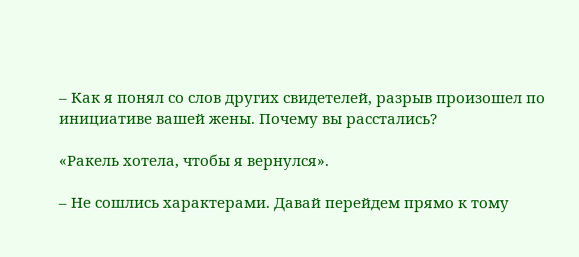– Как я понял со слов других свидетелей, разрыв произошел по инициативе вашей жены. Почему вы расстались?

«Ракель хотела, чтобы я вернулся».

– Не сошлись характерами. Давай перейдем прямо к тому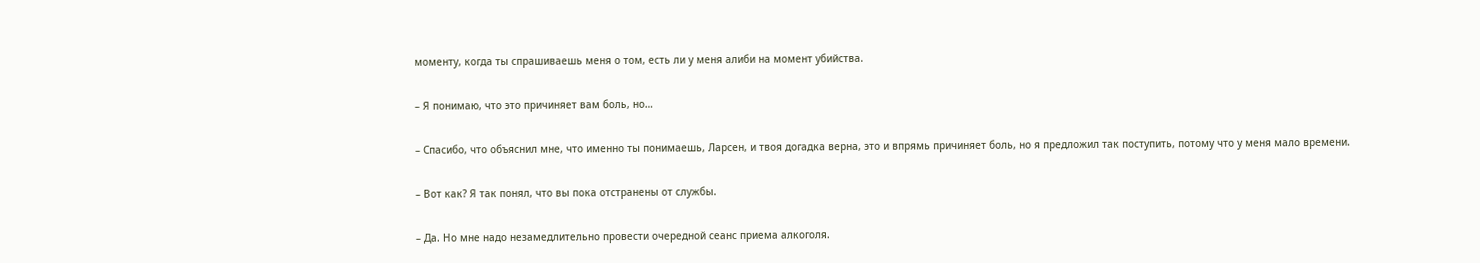моменту, когда ты спрашиваешь меня о том, есть ли у меня алиби на момент убийства.

– Я понимаю, что это причиняет вам боль, но…

– Спасибо, что объяснил мне, что именно ты понимаешь, Ларсен, и твоя догадка верна, это и впрямь причиняет боль, но я предложил так поступить, потому что у меня мало времени.

– Вот как? Я так понял, что вы пока отстранены от службы.

– Да. Но мне надо незамедлительно провести очередной сеанс приема алкоголя.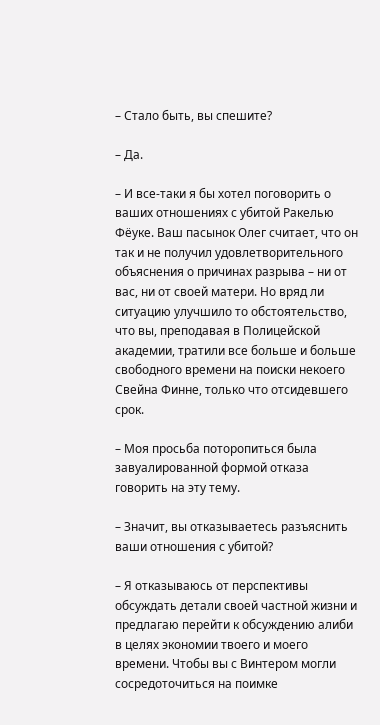– Стало быть, вы спешите?

– Да.

– И все-таки я бы хотел поговорить о ваших отношениях с убитой Ракелью Фёуке. Ваш пасынок Олег считает, что он так и не получил удовлетворительного объяснения о причинах разрыва – ни от вас, ни от своей матери. Но вряд ли ситуацию улучшило то обстоятельство, что вы, преподавая в Полицейской академии, тратили все больше и больше свободного времени на поиски некоего Свейна Финне, только что отсидевшего срок.

– Моя просьба поторопиться была завуалированной формой отказа говорить на эту тему.

– Значит, вы отказываетесь разъяснить ваши отношения с убитой?

– Я отказываюсь от перспективы обсуждать детали своей частной жизни и предлагаю перейти к обсуждению алиби в целях экономии твоего и моего времени. Чтобы вы с Винтером могли сосредоточиться на поимке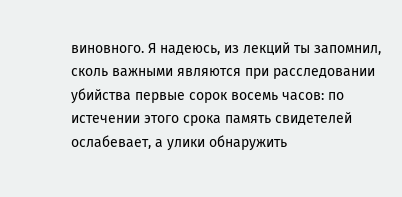виновного. Я надеюсь, из лекций ты запомнил, сколь важными являются при расследовании убийства первые сорок восемь часов: по истечении этого срока память свидетелей ослабевает, а улики обнаружить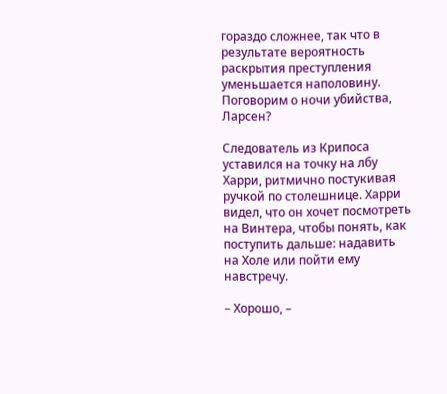гораздо сложнее, так что в результате вероятность раскрытия преступления уменьшается наполовину. Поговорим о ночи убийства, Ларсен?

Следователь из Крипоса уставился на точку на лбу Харри, ритмично постукивая ручкой по столешнице. Харри видел, что он хочет посмотреть на Винтера, чтобы понять, как поступить дальше: надавить на Холе или пойти ему навстречу.

– Хорошо, –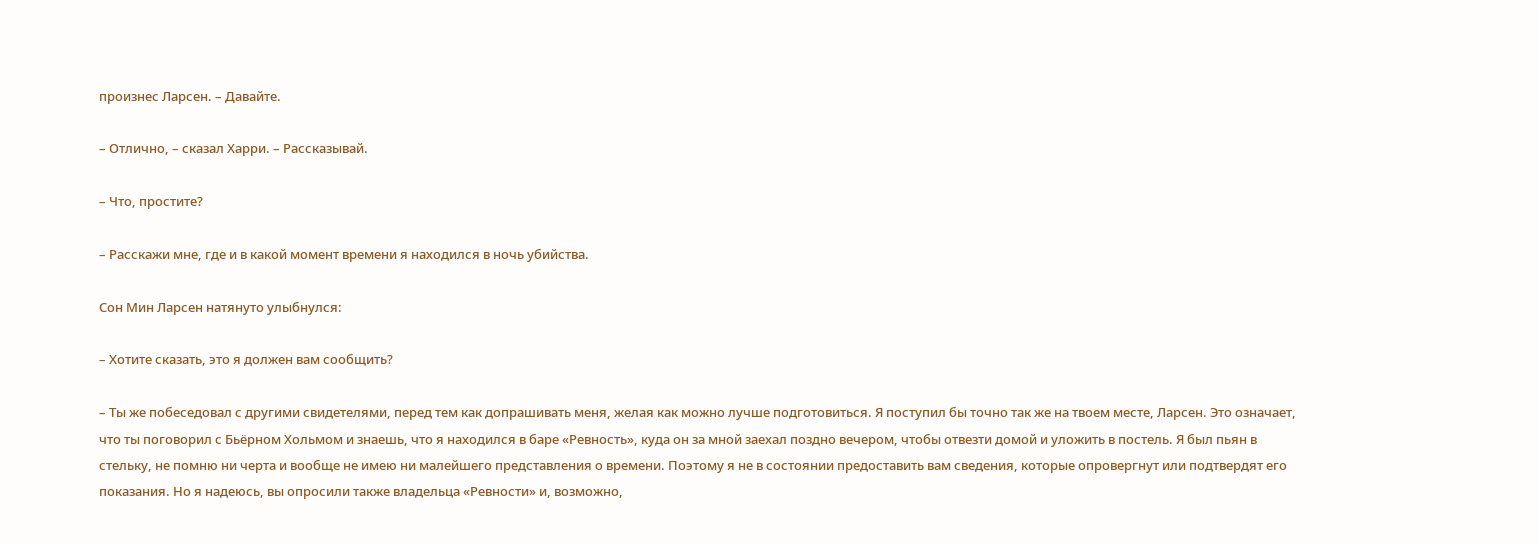произнес Ларсен. – Давайте.

– Отлично, – сказал Харри. – Рассказывай.

– Что, простите?

– Расскажи мне, где и в какой момент времени я находился в ночь убийства.

Сон Мин Ларсен натянуто улыбнулся:

– Хотите сказать, это я должен вам сообщить?

– Ты же побеседовал с другими свидетелями, перед тем как допрашивать меня, желая как можно лучше подготовиться. Я поступил бы точно так же на твоем месте, Ларсен. Это означает, что ты поговорил с Бьёрном Хольмом и знаешь, что я находился в баре «Ревность», куда он за мной заехал поздно вечером, чтобы отвезти домой и уложить в постель. Я был пьян в стельку, не помню ни черта и вообще не имею ни малейшего представления о времени. Поэтому я не в состоянии предоставить вам сведения, которые опровергнут или подтвердят его показания. Но я надеюсь, вы опросили также владельца «Ревности» и, возможно,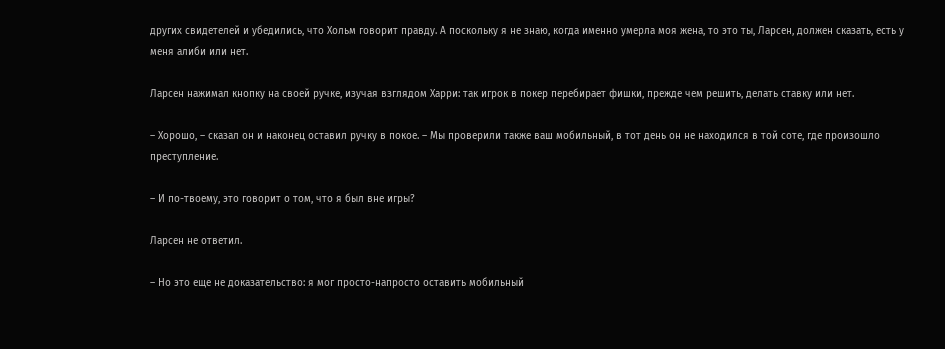других свидетелей и убедились, что Хольм говорит правду. А поскольку я не знаю, когда именно умерла моя жена, то это ты, Ларсен, должен сказать, есть у меня алиби или нет.

Ларсен нажимал кнопку на своей ручке, изучая взглядом Харри: так игрок в покер перебирает фишки, прежде чем решить, делать ставку или нет.

– Хорошо, – сказал он и наконец оставил ручку в покое. – Мы проверили также ваш мобильный, в тот день он не находился в той соте, где произошло преступление.

– И по-твоему, это говорит о том, что я был вне игры?

Ларсен не ответил.

– Но это еще не доказательство: я мог просто-напросто оставить мобильный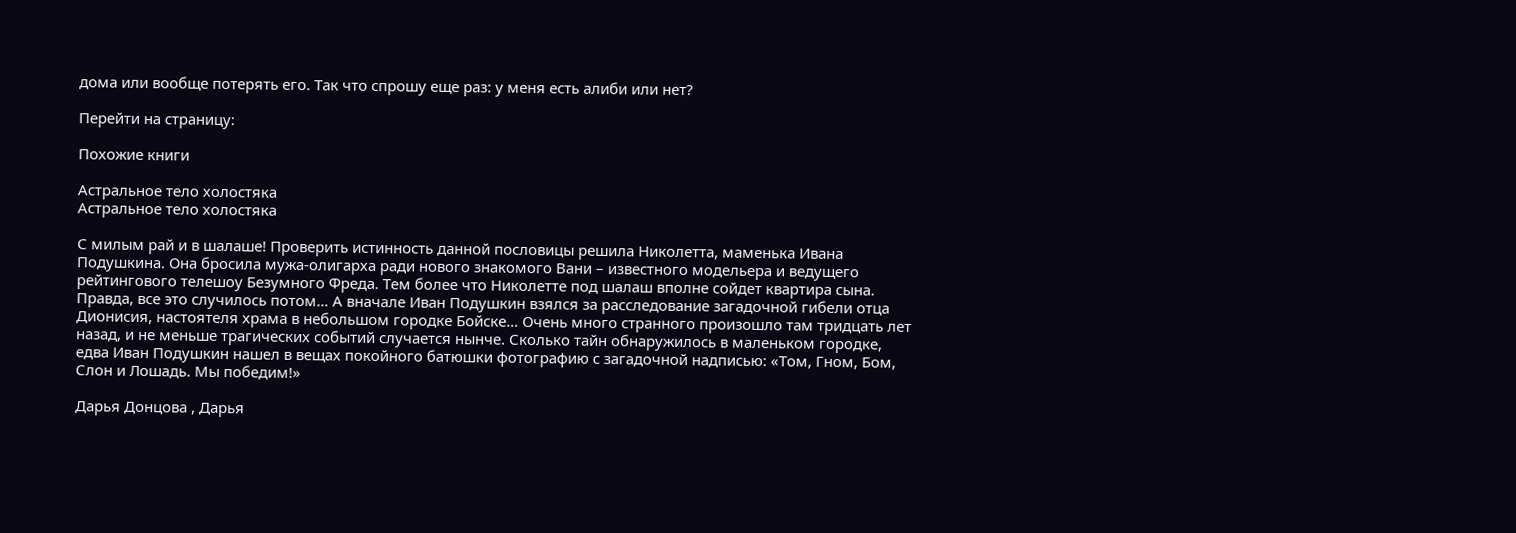дома или вообще потерять его. Так что спрошу еще раз: у меня есть алиби или нет?

Перейти на страницу:

Похожие книги

Астральное тело холостяка
Астральное тело холостяка

С милым рай и в шалаше! Проверить истинность данной пословицы решила Николетта, маменька Ивана Подушкина. Она бросила мужа-олигарха ради нового знакомого Вани – известного модельера и ведущего рейтингового телешоу Безумного Фреда. Тем более что Николетте под шалаш вполне сойдет квартира сына. Правда, все это случилось потом… А вначале Иван Подушкин взялся за расследование загадочной гибели отца Дионисия, настоятеля храма в небольшом городке Бойске… Очень много странного произошло там тридцать лет назад, и не меньше трагических событий случается нынче. Сколько тайн обнаружилось в маленьком городке, едва Иван Подушкин нашел в вещах покойного батюшки фотографию с загадочной надписью: «Том, Гном, Бом, Слон и Лошадь. Мы победим!»

Дарья Донцова , Дарья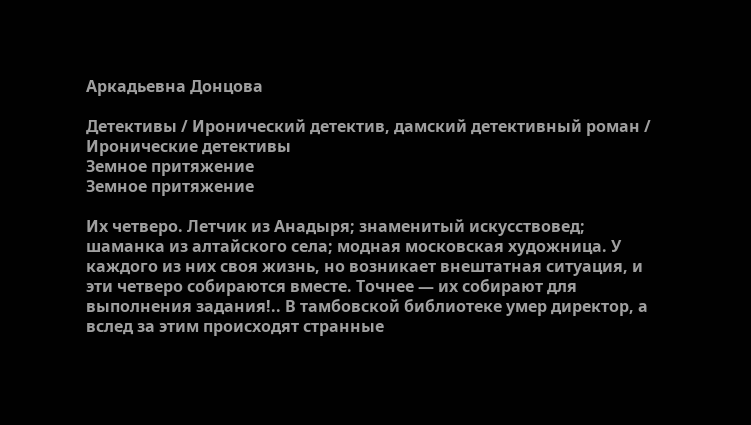Аркадьевна Донцова

Детективы / Иронический детектив, дамский детективный роман / Иронические детективы
Земное притяжение
Земное притяжение

Их четверо. Летчик из Анадыря; знаменитый искусствовед; шаманка из алтайского села; модная московская художница. У каждого из них своя жизнь, но возникает внештатная ситуация, и эти четверо собираются вместе. Точнее — их собирают для выполнения задания!.. В тамбовской библиотеке умер директор, а вслед за этим происходят странные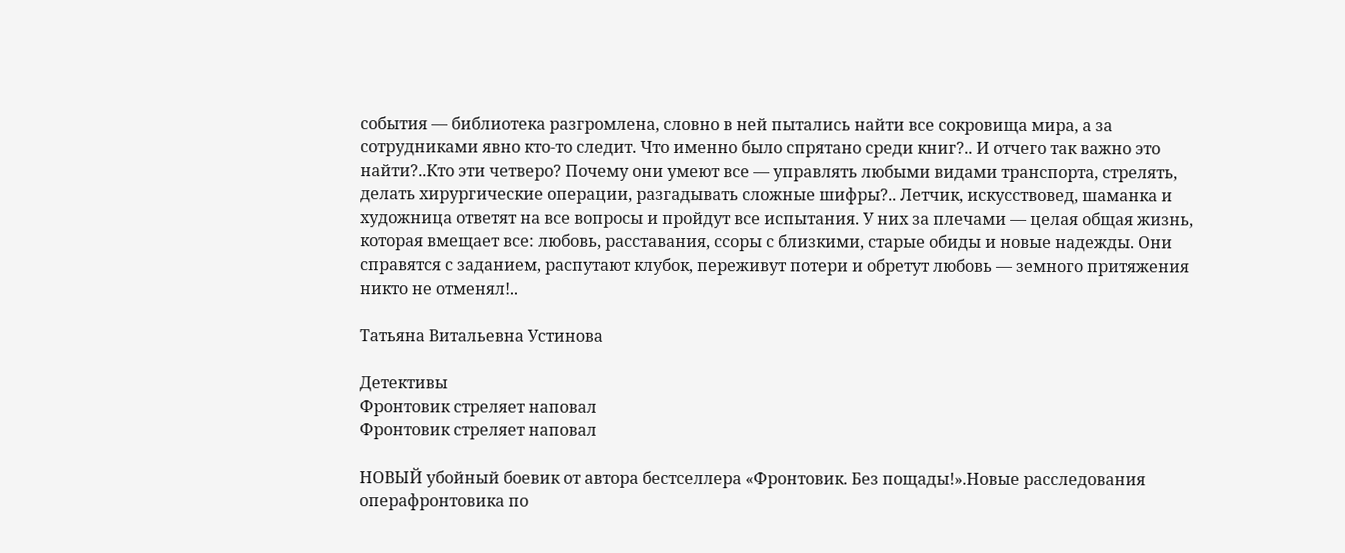события — библиотека разгромлена, словно в ней пытались найти все сокровища мира, а за сотрудниками явно кто-то следит. Что именно было спрятано среди книг?.. И отчего так важно это найти?..Кто эти четверо? Почему они умеют все — управлять любыми видами транспорта, стрелять, делать хирургические операции, разгадывать сложные шифры?.. Летчик, искусствовед, шаманка и художница ответят на все вопросы и пройдут все испытания. У них за плечами — целая общая жизнь, которая вмещает все: любовь, расставания, ссоры с близкими, старые обиды и новые надежды. Они справятся с заданием, распутают клубок, переживут потери и обретут любовь — земного притяжения никто не отменял!..

Татьяна Витальевна Устинова

Детективы
Фронтовик стреляет наповал
Фронтовик стреляет наповал

НОВЫЙ убойный боевик от автора бестселлера «Фронтовик. Без пощады!».Новые расследования операфронтовика по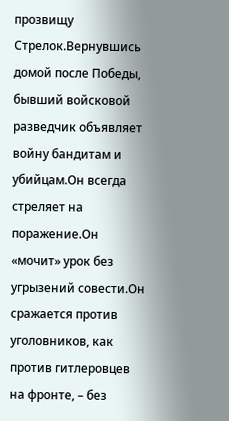прозвищу Стрелок.Вернувшись домой после Победы, бывший войсковой разведчик объявляет войну бандитам и убийцам.Он всегда стреляет на поражение.Он «мочит» урок без угрызений совести.Он сражается против уголовников, как против гитлеровцев на фронте, – без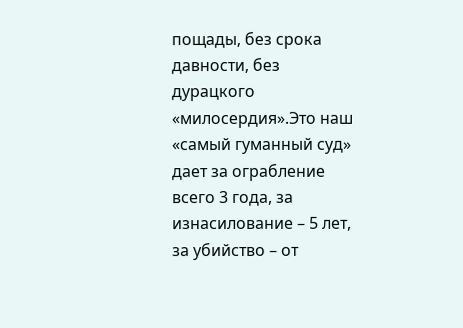пощады, без срока давности, без дурацкого «милосердия».Это наш «самый гуманный суд» дает за ограбление всего 3 года, за изнасилование – 5 лет, за убийство – от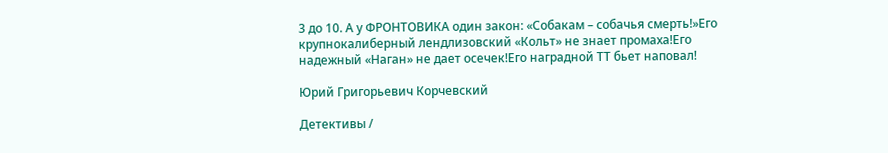3 до 10. А у ФРОНТОВИКА один закон: «Собакам – собачья смерть!»Его крупнокалиберный лендлизовский «Кольт» не знает промаха!Его надежный «Наган» не дает осечек!Его наградной ТТ бьет наповал!

Юрий Григорьевич Корчевский

Детективы /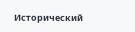Исторический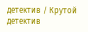детектив / Крутой детектив